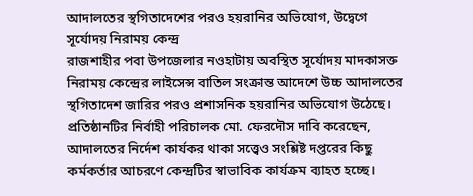আদালতের স্থগিতাদেশের পরও হয়রানির অভিযোগ, উদ্বেগে সূর্যোদয় নিরাময় কেন্দ্র
রাজশাহীর পবা উপজেলার নওহাটায় অবস্থিত সূর্যোদয় মাদকাসক্ত নিরাময় কেন্দ্রের লাইসেন্স বাতিল সংক্রান্ত আদেশে উচ্চ আদালতের স্থগিতাদেশ জারির পরও প্রশাসনিক হয়রানির অভিযোগ উঠেছে। প্রতিষ্ঠানটির নির্বাহী পরিচালক মো. ফেরদৌস দাবি করেছেন, আদালতের নির্দেশ কার্যকর থাকা সত্ত্বেও সংশ্লিষ্ট দপ্তরের কিছু কর্মকর্তার আচরণে কেন্দ্রটির স্বাভাবিক কার্যক্রম ব্যাহত হচ্ছে।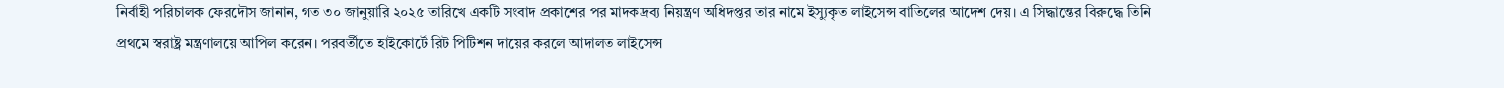নির্বাহী পরিচালক ফেরদৌস জানান, গত ৩০ জানুয়ারি ২০২৫ তারিখে একটি সংবাদ প্রকাশের পর মাদকদ্রব্য নিয়ন্ত্রণ অধিদপ্তর তার নামে ইস্যুকৃত লাইসেন্স বাতিলের আদেশ দেয়। এ সিদ্ধান্তের বিরুদ্ধে তিনি প্রথমে স্বরাষ্ট্র মন্ত্রণালয়ে আপিল করেন। পরবর্তীতে হাইকোর্টে রিট পিটিশন দায়ের করলে আদালত লাইসেন্স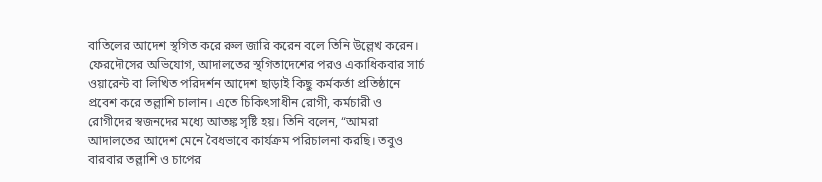বাতিলের আদেশ স্থগিত করে রুল জারি করেন বলে তিনি উল্লেখ করেন।
ফেরদৌসের অভিযোগ, আদালতের স্থগিতাদেশের পরও একাধিকবার সার্চ ওয়ারেন্ট বা লিখিত পরিদর্শন আদেশ ছাড়াই কিছু কর্মকর্তা প্রতিষ্ঠানে প্রবেশ করে তল্লাশি চালান। এতে চিকিৎসাধীন রোগী, কর্মচারী ও রোগীদের স্বজনদের মধ্যে আতঙ্ক সৃষ্টি হয়। তিনি বলেন, “আমরা আদালতের আদেশ মেনে বৈধভাবে কার্যক্রম পরিচালনা করছি। তবুও বারবার তল্লাশি ও চাপের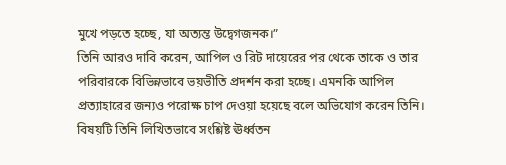মুখে পড়তে হচ্ছে, যা অত্যন্ত উদ্বেগজনক।”
তিনি আরও দাবি করেন, আপিল ও রিট দায়েরের পর থেকে তাকে ও তার পরিবারকে বিভিন্নভাবে ভয়ভীতি প্রদর্শন করা হচ্ছে। এমনকি আপিল প্রত্যাহারের জন্যও পরোক্ষ চাপ দেওয়া হয়েছে বলে অভিযোগ করেন তিনি। বিষয়টি তিনি লিখিতভাবে সংশ্লিষ্ট ঊর্ধ্বতন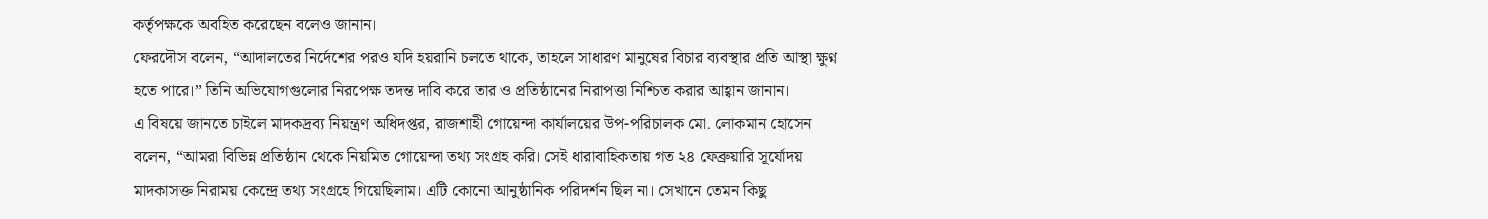কর্তৃপক্ষকে অবহিত করেছেন বলেও জানান।
ফেরদৌস বলেন, “আদালতের নির্দেশের পরও যদি হয়রানি চলতে থাকে, তাহলে সাধারণ মানুষের বিচার ব্যবস্থার প্রতি আস্থা ক্ষুণ্ন হতে পারে।” তিনি অভিযোগগুলোর নিরপেক্ষ তদন্ত দাবি করে তার ও প্রতিষ্ঠানের নিরাপত্তা নিশ্চিত করার আহ্বান জানান।
এ বিষয়ে জানতে চাইলে মাদকদ্রব্য নিয়ন্ত্রণ অধিদপ্তর, রাজশাহী গোয়েন্দা কার্যালয়ের উপ-পরিচালক মো. লোকমান হোসেন বলেন, “আমরা বিভিন্ন প্রতিষ্ঠান থেকে নিয়মিত গোয়েন্দা তথ্য সংগ্রহ করি। সেই ধারাবাহিকতায় গত ২৪ ফেব্রুয়ারি সূর্যোদয় মাদকাসক্ত নিরাময় কেন্দ্রে তথ্য সংগ্রহে গিয়েছিলাম। এটি কোনো আনুষ্ঠানিক পরিদর্শন ছিল না। সেখানে তেমন কিছু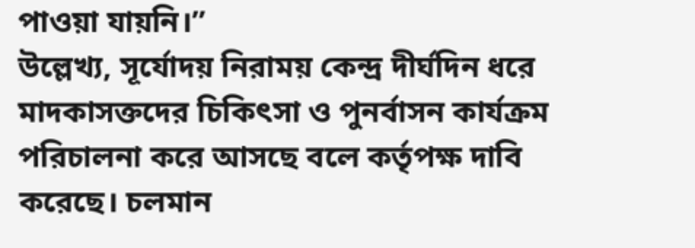পাওয়া যায়নি।”
উল্লেখ্য, সূর্যোদয় নিরাময় কেন্দ্র দীর্ঘদিন ধরে মাদকাসক্তদের চিকিৎসা ও পুনর্বাসন কার্যক্রম পরিচালনা করে আসছে বলে কর্তৃপক্ষ দাবি করেছে। চলমান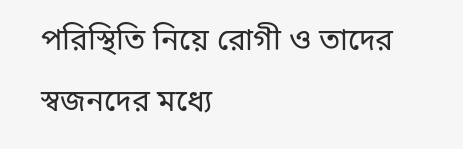পরিস্থিতি নিয়ে রোগী ও তাদের স্বজনদের মধ্যে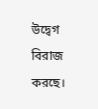উদ্বেগ বিরাজ করছে।